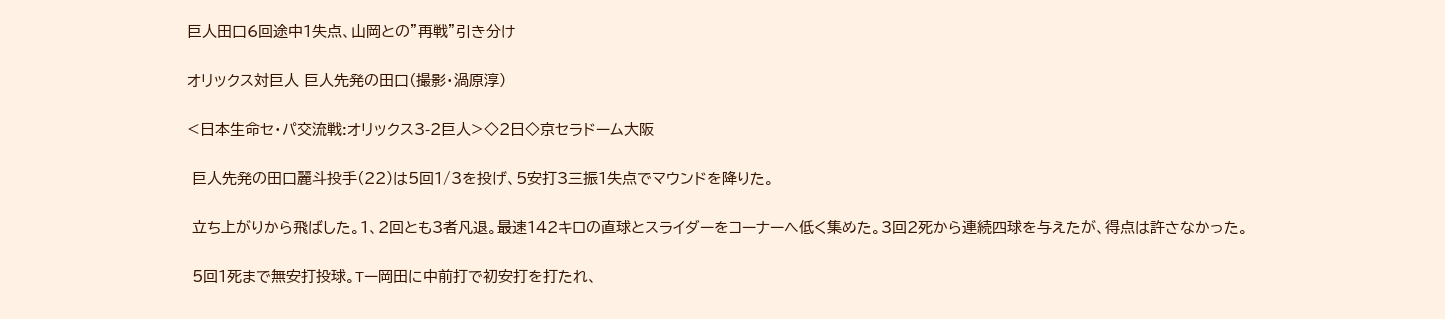巨人田口6回途中1失点、山岡との”再戦”引き分け

オリックス対巨人 巨人先発の田口(撮影・渦原淳)

<日本生命セ・パ交流戦:オリックス3-2巨人>◇2日◇京セラドーム大阪

 巨人先発の田口麗斗投手(22)は5回1/3を投げ、5安打3三振1失点でマウンドを降りた。

 立ち上がりから飛ばした。1、2回とも3者凡退。最速142キロの直球とスライダーをコーナーへ低く集めた。3回2死から連続四球を与えたが、得点は許さなかった。

 5回1死まで無安打投球。Tー岡田に中前打で初安打を打たれ、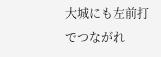大城にも左前打でつながれ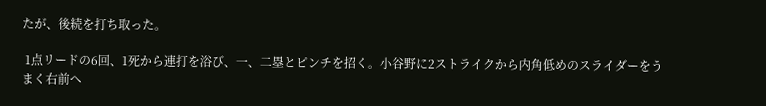たが、後続を打ち取った。

 1点リードの6回、1死から連打を浴び、一、二塁とピンチを招く。小谷野に2ストライクから内角低めのスライダーをうまく右前へ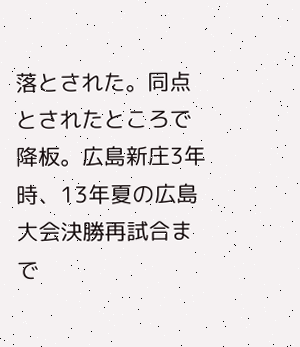落とされた。同点とされたところで降板。広島新庄3年時、13年夏の広島大会決勝再試合まで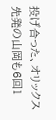投げ合った、オリックス先発の山岡も6回1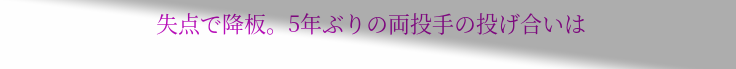失点で降板。5年ぶりの両投手の投げ合いは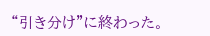“引き分け”に終わった。